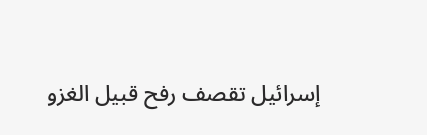إسرائيل تقصف رفح قبيل الغزو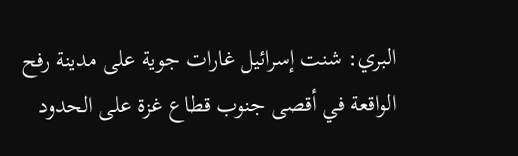البري: شنت إسرائيل غارات جوية على مدينة رفح الواقعة في أقصى جنوب قطاع غزة على الحدود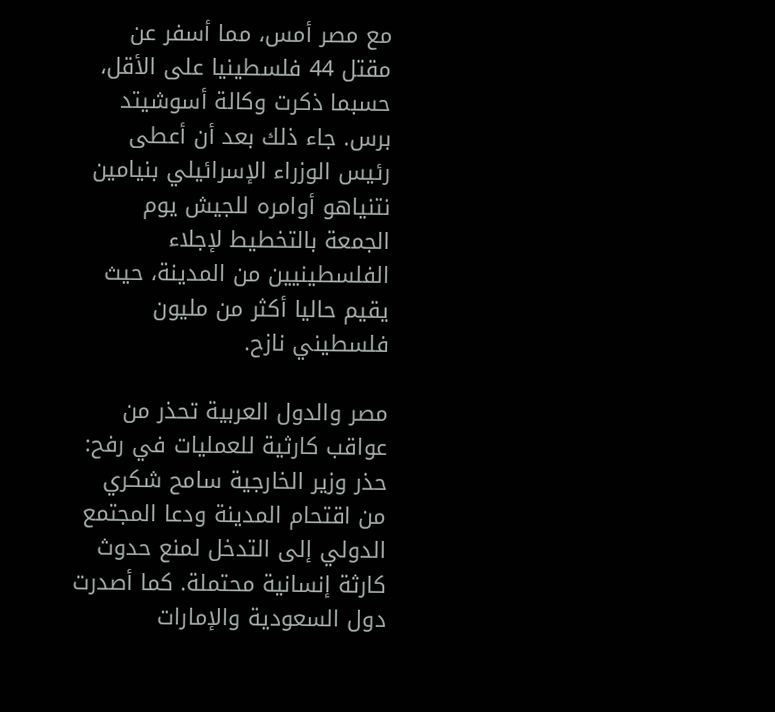مع مصر أمس، مما أسفر عن مقتل 44 فلسطينيا على الأقل، حسبما ذكرت وكالة أسوشيتد برس. جاء ذلك بعد أن أعطى رئيس الوزراء الإسرائيلي بنيامين نتنياهو أوامره للجيش يوم الجمعة بالتخطيط لإجلاء الفلسطينيين من المدينة، حيث يقيم حاليا أكثر من مليون فلسطيني نازح.

مصر والدول العربية تحذر من عواقب كارثية للعمليات في رفح: حذر وزير الخارجية سامح شكري من اقتحام المدينة ودعا المجتمع الدولي إلى التدخل لمنع حدوث كارثة إنسانية محتملة. كما أصدرت دول السعودية والإمارات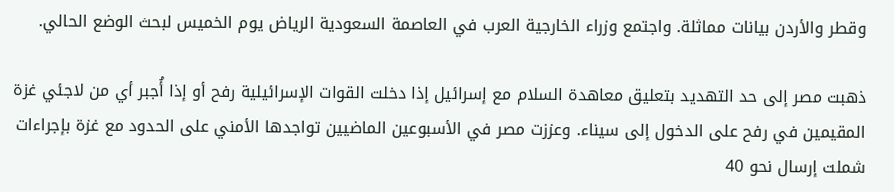وقطر والأردن بيانات مماثلة. واجتمع وزراء الخارجية العرب في العاصمة السعودية الرياض يوم الخميس لبحث الوضع الحالي.

ذهبت مصر إلى حد التهديد بتعليق معاهدة السلام مع إسرائيل إذا دخلت القوات الإسرائيلية رفح أو إذا أُجبر أي من لاجئي غزة المقيمين في رفح على الدخول إلى سيناء. وعززت مصر في الأسبوعين الماضيين تواجدها الأمني على الحدود مع غزة بإجراءات شملت إرسال نحو 40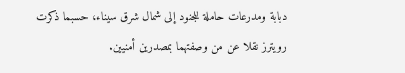دبابة ومدرعات حاملة للجنود إلى شمال شرق سيناء، حسبما ذكرت رويترز نقلا عن من وصفتهما بمصدرين أمنيين.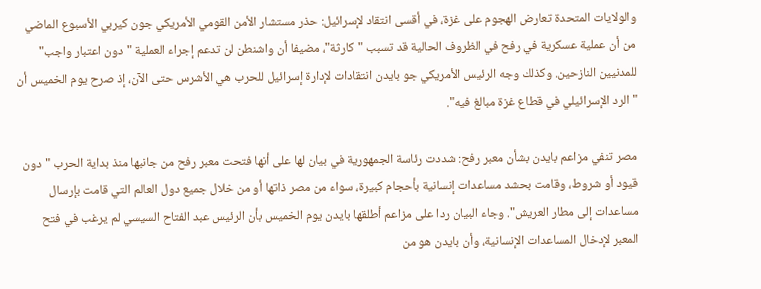والولايات المتحدة تعارض الهجوم على غزة، في أقسى انتقاد لإسرائيل: حذر مستشار الأمن القومي الأمريكي جون كيربي الأسبوع الماضي من أن عملية عسكرية في رفح في الظروف الحالية قد تسبب "كارثة"، مضيفا أن واشنطن لن تدعم إجراء العملية "دون اعتبار واجب" للمدنيين النازحين. وكذلك وجه الرئيس الأمريكي جو بايدن انتقادات لإدارة إسرائيل للحرب هي الأشرس حتى الآن، إذ صرح يوم الخميس أن "الرد الإسرائيلي في قطاع غزة مبالغ فيه".

مصر تنفي مزاعم بايدن بشأن معبر رفح: شددت رئاسة الجمهورية في بيان لها على أنها فتحت معبر رفح من جانبها منذ بداية الحرب "دون قيود أو شروط، وقامت بحشد مساعدات إنسانية بأحجام كبيرة، سواء من مصر ذاتها أو من خلال جميع دول العالم التي قامت بإرسال مساعدات إلى مطار العريش". وجاء البيان ردا على مزاعم أطلقها بايدن يوم الخميس بأن الرئيس عبد الفتاح السيسي لم يرغب في فتح المعبر لإدخال المساعدات الإنسانية، وأن بايدن هو من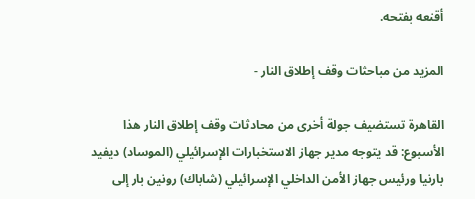أقنعه بفتحه.

المزيد من مباحثات وقف إطلاق النار -

القاهرة تستضيف جولة أخرى من محادثات وقف إطلاق النار هذا الأسبوع: قد يتوجه مدير جهاز الاستخبارات الإسرائيلي (الموساد) ديفيد بارنيا ورئيس جهاز الأمن الداخلي الإسرائيلي (شاباك) رونين بار إلى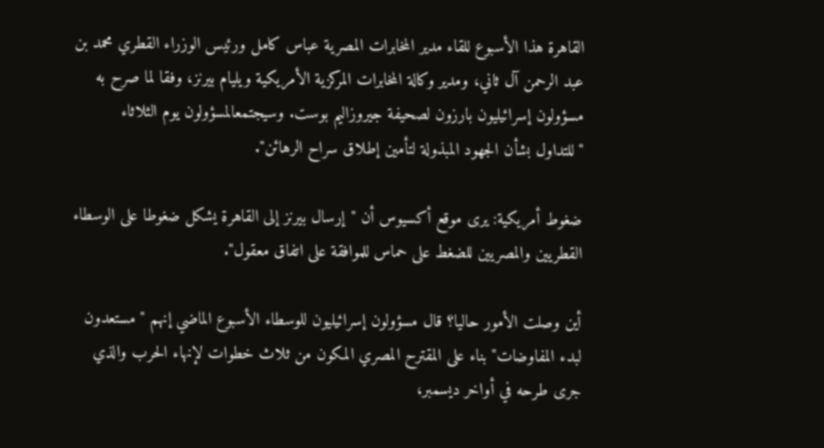القاهرة هذا الأسبوع للقاء مدير المخابرات المصرية عباس كامل ورئيس الوزراء القطري محمد بن عبد الرحمن آل ثاني، ومدير وكالة المخابرات المركزية الأمريكية ويليام بيرنز، وفقا لما صرح به مسؤولون إسرائيليون بارزون لصحيفة جيروزاليم بوست. وسيجتمعالمسؤولون يوم الثلاثاء "للتداول بشأن الجهود المبذولة لتأمين إطلاق سراح الرهائن".

ضغوط أمريكية: يرى موقع أكسيوس أن "إرسال بيرنز إلى القاهرة يشكل ضغوطا على الوسطاء القطريين والمصريين للضغط على حماس للموافقة على اتفاق معقول".

أين وصلت الأمور حاليا؟ قال مسؤولون إسرائيليون للوسطاء الأسبوع الماضي إنهم "مستعدون لبدء المفاوضات" بناء على المقترح المصري المكون من ثلاث خطوات لإنهاء الحرب والذي جرى طرحه في أواخر ديسمبر،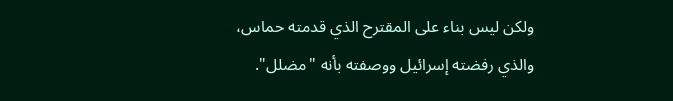ولكن ليس بناء على المقترح الذي قدمته حماس، والذي رفضته إسرائيل ووصفته بأنه "مضلل".